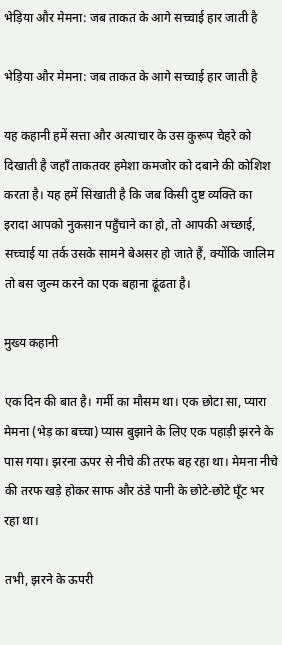भेड़िया और मेमना: जब ताकत के आगे सच्चाई हार जाती है

भेड़िया और मेमना: जब ताकत के आगे सच्चाई हार जाती है

यह कहानी हमें सत्ता और अत्याचार के उस कुरूप चेहरे को दिखाती है जहाँ ताकतवर हमेशा कमजोर को दबाने की कोशिश करता है। यह हमें सिखाती है कि जब किसी दुष्ट व्यक्ति का इरादा आपको नुकसान पहुँचाने का हो, तो आपकी अच्छाई, सच्चाई या तर्क उसके सामने बेअसर हो जाते हैं, क्योंकि जालिम तो बस जुल्म करने का एक बहाना ढूंढता है।

मुख्य कहानी

एक दिन की बात है। गर्मी का मौसम था। एक छोटा सा, प्यारा मेमना (भेड़ का बच्चा) प्यास बुझाने के लिए एक पहाड़ी झरने के पास गया। झरना ऊपर से नीचे की तरफ बह रहा था। मेमना नीचे की तरफ खड़े होकर साफ और ठंडे पानी के छोटे-छोटे घूँट भर रहा था।

तभी, झरने के ऊपरी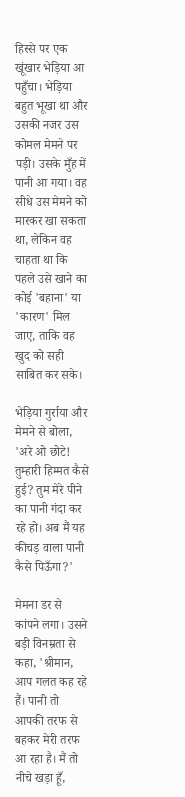हिस्से पर एक खूंखार भेड़िया आ पहुँचा। भेड़िया बहुत भूखा था और उसकी नजर उस कोमल मेमने पर पड़ी। उसके मुँह में पानी आ गया। वह सीधे उस मेमने को मारकर खा सकता था, लेकिन वह चाहता था कि पहले उसे खाने का कोई 'बहाना' या 'कारण' मिल जाए, ताकि वह खुद को सही साबित कर सके।

भेड़िया गुर्राया और मेमने से बोला, 'अरे ओ छोटे! तुम्हारी हिम्मत कैसे हुई? तुम मेरे पीने का पानी गंदा कर रहे हो। अब मैं यह कीचड़ वाला पानी कैसे पिऊँगा?'

मेमना डर से कांपने लगा। उसने बड़ी विनम्रता से कहा, 'श्रीमान, आप गलत कह रहे हैं। पानी तो आपकी तरफ से बहकर मेरी तरफ आ रहा है। मैं तो नीचे खड़ा हूँ,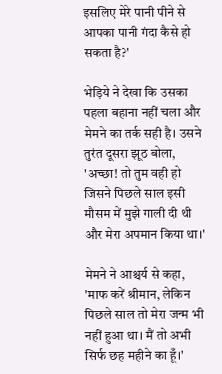इसलिए मेरे पानी पीने से आपका पानी गंदा कैसे हो सकता है?'

भेड़िये ने देखा कि उसका पहला बहाना नहीं चला और मेमने का तर्क सही है। उसने तुरंत दूसरा झूठ बोला, 'अच्छा! तो तुम वही हो जिसने पिछले साल इसी मौसम में मुझे गाली दी थी और मेरा अपमान किया था।'

मेमने ने आश्चर्य से कहा, 'माफ करें श्रीमान, लेकिन पिछले साल तो मेरा जन्म भी नहीं हुआ था। मैं तो अभी सिर्फ छह महीने का हूँ।'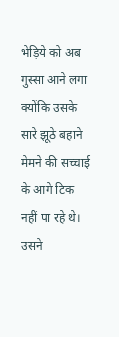भेड़िये को अब गुस्सा आने लगा क्योंकि उसके सारे झूठे बहाने मेमने की सच्चाई के आगे टिक नहीं पा रहे थे। उसने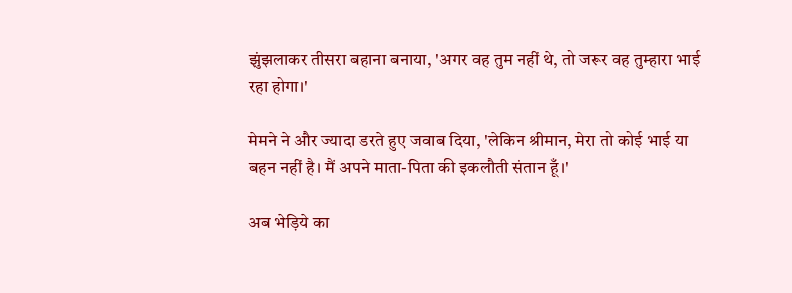झुंझलाकर तीसरा बहाना बनाया, 'अगर वह तुम नहीं थे, तो जरूर वह तुम्हारा भाई रहा होगा।'

मेमने ने और ज्यादा डरते हुए जवाब दिया, 'लेकिन श्रीमान, मेरा तो कोई भाई या बहन नहीं है। मैं अपने माता-पिता की इकलौती संतान हूँ।'

अब भेड़िये का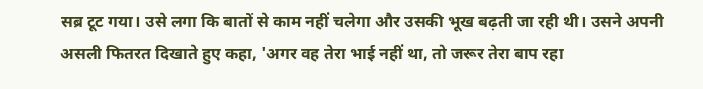सब्र टूट गया। उसे लगा कि बातों से काम नहीं चलेगा और उसकी भूख बढ़ती जा रही थी। उसने अपनी असली फितरत दिखाते हुए कहा, 'अगर वह तेरा भाई नहीं था, तो जरूर तेरा बाप रहा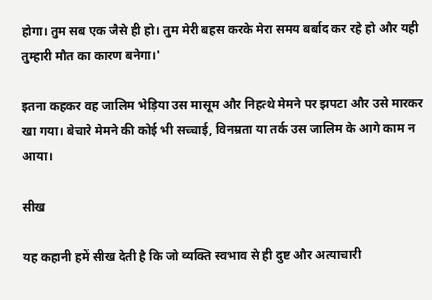होगा। तुम सब एक जैसे ही हो। तुम मेरी बहस करके मेरा समय बर्बाद कर रहे हो और यही तुम्हारी मौत का कारण बनेगा।'

इतना कहकर वह जालिम भेड़िया उस मासूम और निहत्थे मेमने पर झपटा और उसे मारकर खा गया। बेचारे मेमने की कोई भी सच्चाई, विनम्रता या तर्क उस जालिम के आगे काम न आया।

सीख

यह कहानी हमें सीख देती है कि जो व्यक्ति स्वभाव से ही दुष्ट और अत्याचारी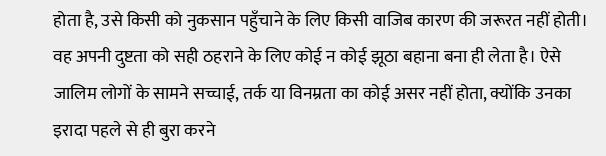होता है, उसे किसी को नुकसान पहुँचाने के लिए किसी वाजिब कारण की जरूरत नहीं होती। वह अपनी दुष्टता को सही ठहराने के लिए कोई न कोई झूठा बहाना बना ही लेता है। ऐसे जालिम लोगों के सामने सच्चाई, तर्क या विनम्रता का कोई असर नहीं होता, क्योंकि उनका इरादा पहले से ही बुरा करने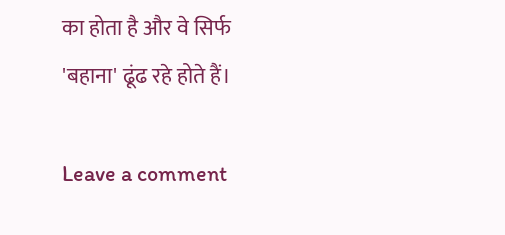का होता है और वे सिर्फ 'बहाना' ढूंढ रहे होते हैं।

Leave a comment